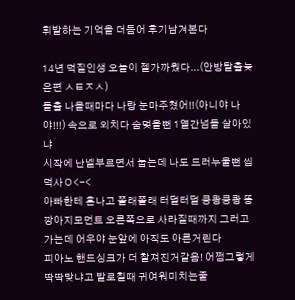휘발하는 기억을 더듬어 후기남겨본다

14년 덕질인생 오늘이 젤가까웠다...(안방탈출늦은편 ㅅㅌㅈㅅ)
돌출 나올때마다 나랑 눈마주쳤어!!(아니야 나야!!!) 속으로 외치다 숨멎을뻔 1열간넘들 살아있냐
시작에 난넬부르면서 눕는데 나도 드러누울뻔 씹덕사ㅇ<-<
아빠한테 혼나고 쫄래쫄래 터덜터덜 쿵쾅쿵쾅 똥깡아지모먼트 오른쪽으로 사라질때까지 그러고 가는데 어우야 눈앞에 아직도 아른거린다
피아노 핸드싱크가 더 찰져진거같음! 어쩜그렇게 딱딱맞냐고 발로칠때 귀여워미치는줄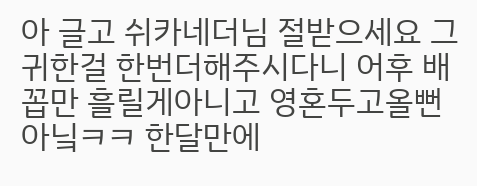아 글고 쉬카네더님 절받으세요 그 귀한걸 한번더해주시다니 어후 배꼽만 흘릴게아니고 영혼두고올뻔
아닠ㅋㅋ 한달만에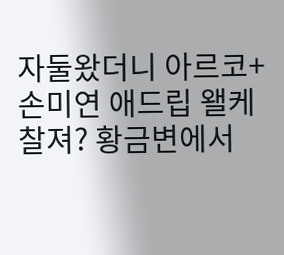자둘왔더니 아르코+손미연 애드립 왤케 찰져? 황금변에서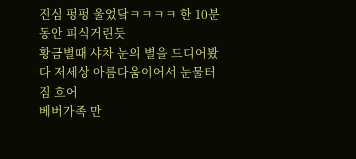진심 펑펑 울었닼ㅋㅋㅋㅋ 한 10분동안 피식거린듯
황금별때 샤차 눈의 별을 드디어봤다 저세상 아름다움이어서 눈물터짐 흐어
베버가족 만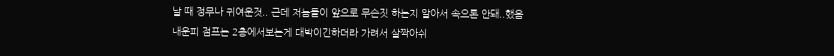날 때 정무나 귀여운것.. 근데 저놈들이 앞으로 무슨짓 하는지 알아서 속으론 안돼..했음
내운피 점프는 2층에서보는게 대박이긴하더라 가려서 살짝아쉬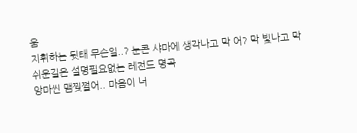움
지휘하는 뒷태 무슨일..? 눈콘 샤마에 생각나고 막 어? 막 빛나고 막
쉬운길은 설명필요없는 레전드 명곡
앙마씬 맴찢쩔어.. 마음이 너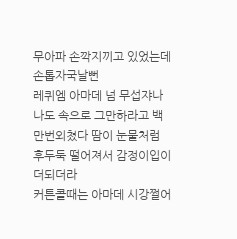무아파 손깍지끼고 있었는데 손톱자국날뻔
레퀴엠 아마데 넘 무섭쟈나 나도 속으로 그만하라고 백만번외쳤다 땀이 눈물처럼 후두둑 떨어져서 감정이입이 더되더라
커튼콜때는 아마데 시강쩔어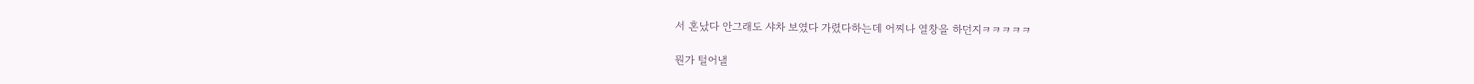서 혼났다 안그래도 샤차 보였다 가렸다하는데 어찌나 열창을 하던지ㅋㅋㅋㅋㅋ

뭔가 털어낼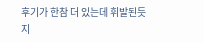후기가 한참 더 있는데 휘발된듯
지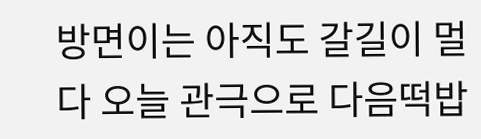방면이는 아직도 갈길이 멀다 오늘 관극으로 다음떡밥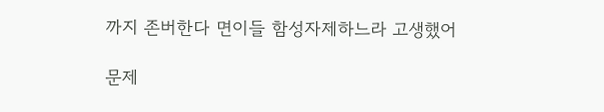까지 존버한다 면이들 함성자제하느라 고생했어

문제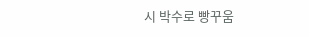시 박수로 빵꾸움